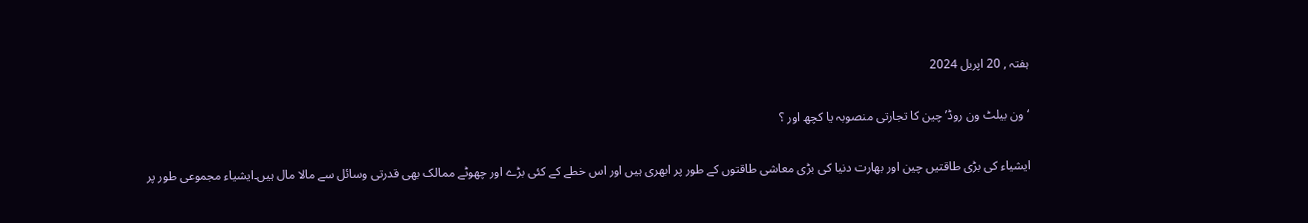ہفتہ , 20 اپریل 2024

‘ون بیلٹ ون روڈ’ چین کا تجارتی منصوبہ یا کچھ اور ؟

ایشیاء کی بڑی طاقتیں چین اور بھارت دنیا کی بڑی معاشی طاقتوں کے طور پر ابھری ہیں اور اس خطے کے کئی بڑے اور چھوٹے ممالک بھی قدرتی وسائل سے مالا مال ہیں۔ایشیاء مجموعی طور پر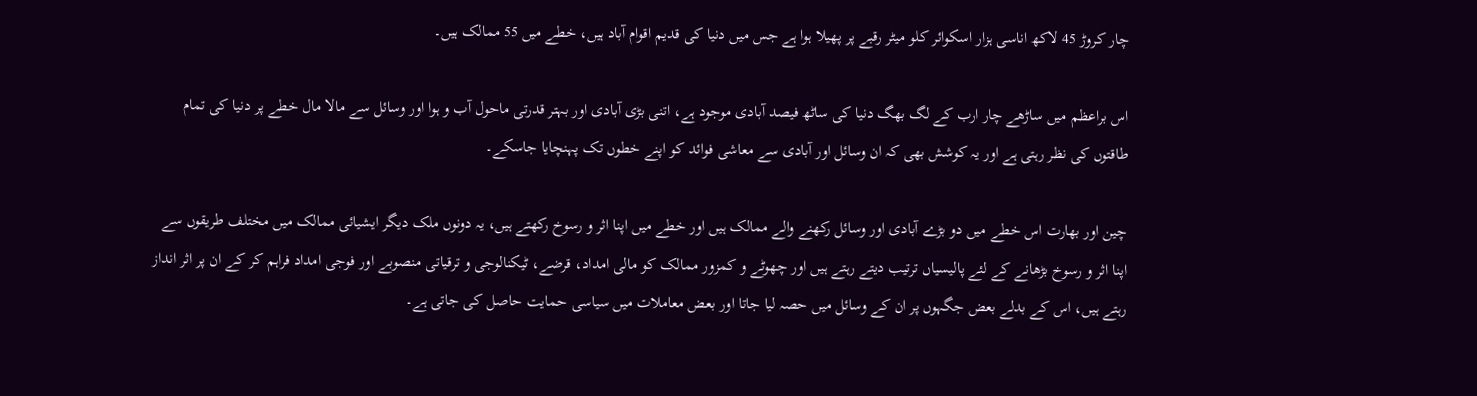چار کروڑ 45 لاکھ اناسی ہزار اسکوائر کلو میٹر رقبے پر پھیلا ہوا ہے جس میں دنیا کی قدیم اقوام آباد ہیں، خطے میں 55 ممالک ہیں۔

اس براعظم میں ساڑھے چار ارب کے لگ بھگ دنیا کی ساٹھ فیصد آبادی موجود ہے، اتنی بڑی آبادی اور بہتر قدرتی ماحول آب و ہوا اور وسائل سے مالا مال خطے پر دنیا کی تمام طاقتوں کی نظر رہتی ہے اور یہ کوشش بھی کہ ان وسائل اور آبادی سے معاشی فوائد کو اپنے خطوں تک پہنچایا جاسکے۔

چین اور بھارت اس خطے میں دو بڑے آبادی اور وسائل رکھنے والے ممالک ہیں اور خطے میں اپنا اثر و رسوخ رکھتے ہیں، یہ دونوں ملک دیگر ایشیائی ممالک میں مختلف طریقوں سے اپنا اثر و رسوخ بڑھانے کے لئے پالیسیاں ترتیب دیتے رہتے ہیں اور چھوٹے و کمزور ممالک کو مالی امداد، قرضے، ٹیکنالوجی و ترقیاتی منصوبے اور فوجی امداد فراہم کر کے ان پر اثر انداز رہتے ہیں، اس کے بدلے بعض جگہوں پر ان کے وسائل میں حصہ لیا جاتا اور بعض معاملات میں سیاسی حمایت حاصل کی جاتی ہے۔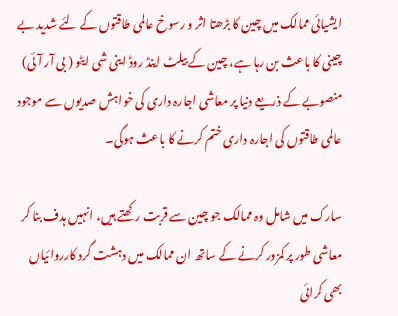ایشیائی ممالک میں چین کا بڑھتا اثر و رسوخ عالمی طاقتوں کے لئے شدید بے چینی کا باعث بن رہا ہے، چین کے بیلٹ اینڈ روڈ اینی شی ایٹو ( بی آر آئی) منصوبے کے ذریعے دنیا پر معاشی اجارہ داری کی خواہش صدیوں سے موجود عالمی طاقتوں کی اجارہ داری ختم کرنے کا باعث ہوگی۔

سارک میں شامل وہ ممالک جو چین سے قربت رکھتے ہیں، انہیں ہدف بنا کر معاشی طور پر کمزور کرنے کے ساتھ ان ممالک میں دہشت گرد کارروائیاں بھی کرائی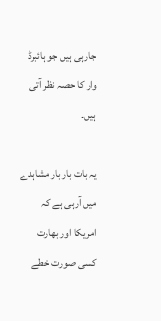جارہی ہیں جو ہائبرڈ وار کا حصہ نظر آتی ہیں۔

یہ بات بار بار مشاہدے میں آرہی ہے کہ امریکا اور بھارت کسی صورت خطے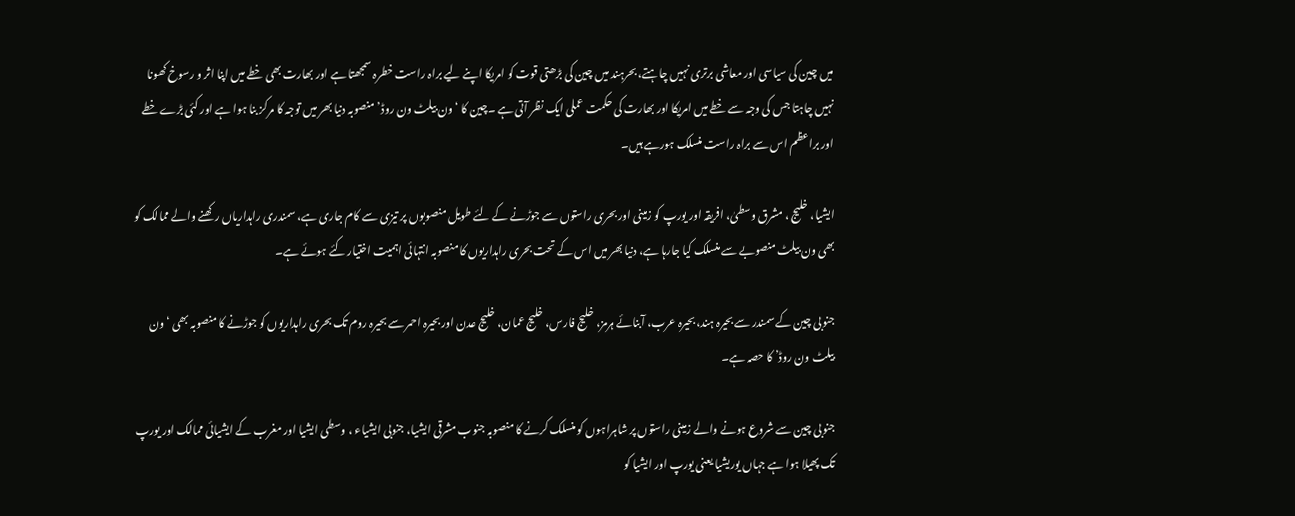میں چین کی سیاسی اور معاشی برتری نہیں چاہتے، بحرہند میں چین کی بڑھتی قوت کو امریکا اپنے لیے براہ راست خطرہ سمجھتا ہے اور بھارت بھی خطے میں اپنا اثر و رسوخ کھونا نہیں چاہتا جس کی وجہ سے خطے میں امریکا اور بھارت کی حکمت عملی ایک نظر آتی ہے ۔چین کا ‘ون بیلٹ ون روڈ’ منصوبہ دنیا بھر میں توجہ کا مرکز بنا ہوا ہے اور کئی بڑے خطے اور براعظم اس سے براہ راست منسلک ہورہے ہیں۔

ایشیا، خلیج ، مشرق وسطیٰ، افریقہ اور یورپ کو زمینی اور بحری راستوں سے جوڑنے کے لئے طویل منصوبوں پر تیزی سے کام جاری ہے، سمندری راہداریاں رکھنے والے ممالک کو بھی ون بیلٹ منصوبے سے منسلک کیا جارہا ہے، دنیا بھر میں اس کے تحت بحری راہداریوں کا منصوبہ انتہائی اہمیت اختیار کئے ہوئے ہے۔

جنوبی چین کے سمندر سے بحیرہ ہند، بحیرہ عرب، آبنائے ہرمز، خلیج فارس، خلیج عمان، خلیج عدن اور بحیرہ احمر سے بحیرہ روم تک بحری راہداریوں کو جوڑنے کا منصوبہ بھی ‘ون بیلٹ ون روڈ’ کا حصہ ہے۔

جنوبی چین سے شروع ہونے والے زمینی راستوں پر شاہراہوں کو منسلک کرنے کا منصوبہ جنوب مشرقی ایشیا، جنوبی ایشیاء ، وسطی ایشیا اور مغرب کے ایشیائی ممالک اور یورپ تک پھیلا ہوا ہے جہاں یوریشیا یعنی یورپ اور ایشیا کو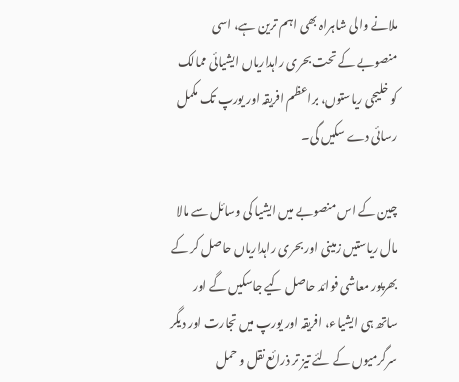ملانے والی شاہراہ بھی اہم ترین ہے، اسی منصوبے کے تحت بحری راہداریاں ایشیائی ممالک کو خلیجی ریاستوں، براعظم افریقہ اور یورپ تک مکمل رسائی دے سکیں گی۔

چین کے اس منصوبے میں ایشیا کی وسائل سے مالا مال ریاستیں زمینی اور بحری راہداریاں حاصل کر کے بھرپور معاشی فوائد حاصل کیے جاسکیں گے اور ساتھ ہی ایشیاء، افریقہ اور یورپ میں تجارت اور دیگر سرگرمیوں کے لئے تیز تر ذرائع نقل و حمل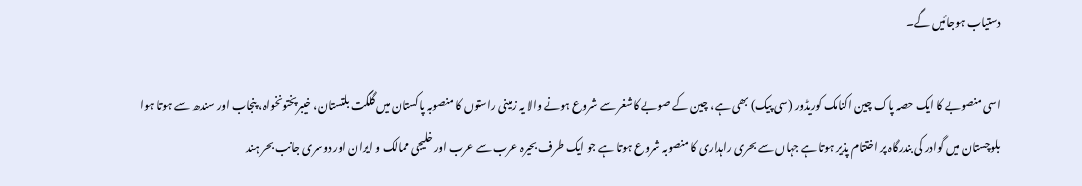دستیاب ہوجائیں گے۔

اسی منصوبے کا ایک حصہ پاک چین اکنامک کوریڈور (سی پیک) بھی ہے، چین کے صوبے کاشغر سے شروع ہونے والا یہ زمینی راستوں کا منصوبہ پاکستان میں گلگت بلتستان، خیبرپختونخواہ، پنجاب اور سندھ سے ہوتا ہوا بلوچستان میں گوادر کی بندرگاہ پر اختتام پذیر ہوتا ہے جہاں سے بحری راہداری کا منصوبہ شروع ہوتا ہے جو ایک طرف بحیرہ عرب سے عرب اور خلیجی ممالک و ایران اور دوسری جانب بحر ہند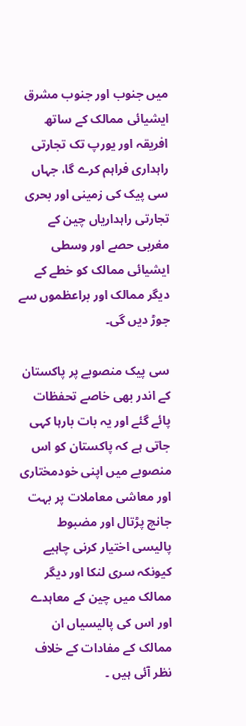میں جنوب اور جنوب مشرق ایشیائی ممالک کے ساتھ افریقہ اور یورپ تک تجارتی راہداری فراہم کرے گا، جہاں سی پیک کی زمینی اور بحری تجارتی راہداریاں چین کے مغربی حصے اور وسطی ایشیائی ممالک کو خطے کے دیگر ممالک اور براعظموں سے جوڑ دیں گی۔

سی پیک منصوبے پر پاکستان کے اندر بھی خاصے تحفظات پائے گئے اور یہ بات بارہا کہی جاتی ہے کہ پاکستان کو اس منصوبے میں اپنی خودمختاری اور معاشی معاملات پر بہت جانچ پڑتال اور مضبوط پالیسی اختیار کرنی چاہیے کیونکہ سری لنکا اور دیگر ممالک میں چین کے معاہدے اور اس کی پالیسیاں ان ممالک کے مفادات کے خلاف نظر آئی ہیں ۔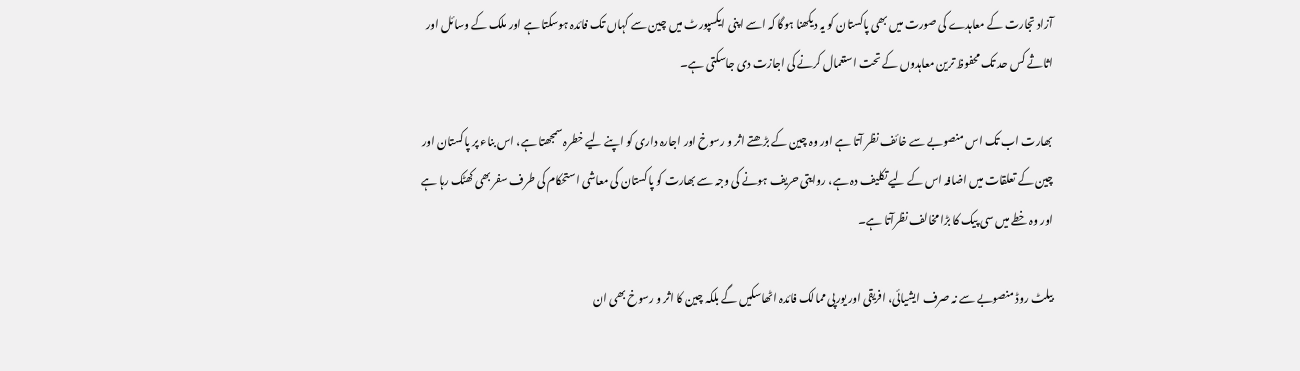آزاد تجارت کے معاہدے کی صورت میں بھی پاکستان کو یہ دیکھنا ہوگا کہ اسے اپنی ایکسپورٹ میں چین سے کہاں تک فائدہ ہوسکتا ہے اور ملک کے وسائل اور اثاثے کس حد تک محفوظ ترین معاہدوں کے تحت استعمال کرنے کی اجازت دی جاسکتی ہے۔

بھارت اب تک اس منصوبے سے خائف نظر آتا ہے اور وہ چین کے بڑھتے اثر و رسوخ اور اجارہ داری کو اپنے لیے خطرہ سمجھتا ہے، اس بناء پر پاکستان اور چین کے تعلقات میں اضافہ اس کے لیے تکلیف دہ ہے، روایتی حریف ہونے کی وجہ سے بھارت کو پاکستان کی معاشی استحکام کی طرف سفر بھی کھٹک رہا ہے اور وہ خطے میں سی پیک کا بڑا مخالف نظرآتا ہے۔

بیلٹ روڈ منصوبے سے نہ صرف ایشیائی، افریقی اور یورپی ممالک فائدہ اٹھاسکیں گے بلکہ چین کا اثر و رسوخ بھی ان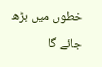خطوں میں بڑھ جائے گا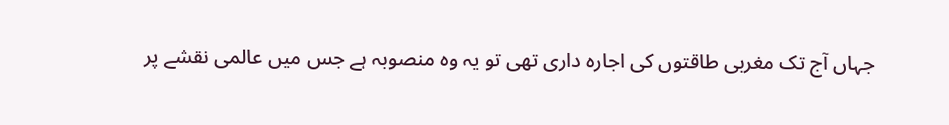جہاں آج تک مغربی طاقتوں کی اجارہ داری تھی تو یہ وہ منصوبہ ہے جس میں عالمی نقشے پر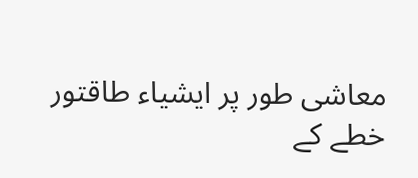معاشی طور پر ایشیاء طاقتور خطے کے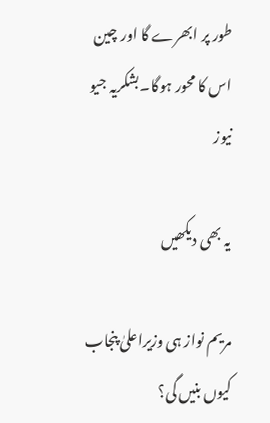طور پر ابھرے گا اور چین اس کا محور ہوگا۔بشکریہ جیو نیوز

یہ بھی دیکھیں

مریم نواز ہی وزیراعلیٰ پنجاب کیوں بنیں گی؟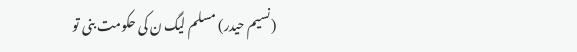(نسیم حیدر) مسلم لیگ ن کی حکومت بنی تو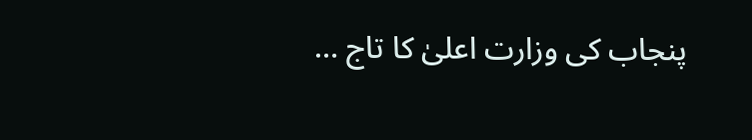پنجاب کی وزارت اعلیٰ کا تاج …